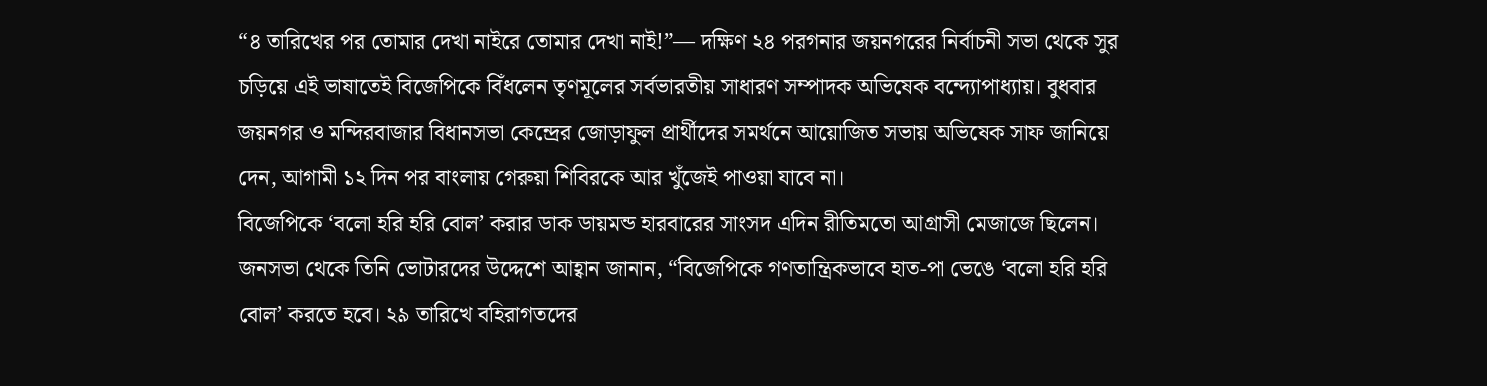“৪ তারিখের পর তোমার দেখা নাইরে তোমার দেখা নাই!”— দক্ষিণ ২৪ পরগনার জয়নগরের নির্বাচনী সভা থেকে সুর চড়িয়ে এই ভাষাতেই বিজেপিকে বিঁধলেন তৃণমূলের সর্বভারতীয় সাধারণ সম্পাদক অভিষেক বন্দ্যোপাধ্যায়। বুধবার জয়নগর ও মন্দিরবাজার বিধানসভা কেন্দ্রের জোড়াফুল প্রার্থীদের সমর্থনে আয়োজিত সভায় অভিষেক সাফ জানিয়ে দেন, আগামী ১২ দিন পর বাংলায় গেরুয়া শিবিরকে আর খুঁজেই পাওয়া যাবে না।
বিজেপিকে ‘বলো হরি হরি বোল’ করার ডাক ডায়মন্ড হারবারের সাংসদ এদিন রীতিমতো আগ্রাসী মেজাজে ছিলেন। জনসভা থেকে তিনি ভোটারদের উদ্দেশে আহ্বান জানান, “বিজেপিকে গণতান্ত্রিকভাবে হাত-পা ভেঙে ‘বলো হরি হরি বোল’ করতে হবে। ২৯ তারিখে বহিরাগতদের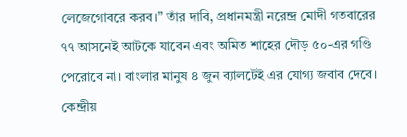লেজেগোবরে করব।” তাঁর দাবি, প্রধানমন্ত্রী নরেন্দ্র মোদী গতবারের ৭৭ আসনেই আটকে যাবেন এবং অমিত শাহের দৌড় ৫০-এর গণ্ডি পেরোবে না। বাংলার মানুষ ৪ জুন ব্যালটেই এর যোগ্য জবাব দেবে।
কেন্দ্রীয়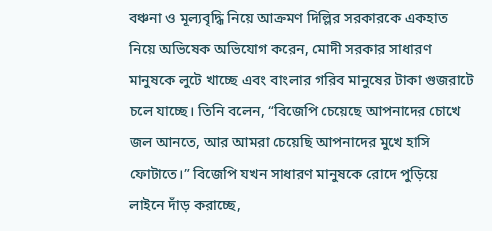বঞ্চনা ও মূল্যবৃদ্ধি নিয়ে আক্রমণ দিল্লির সরকারকে একহাত নিয়ে অভিষেক অভিযোগ করেন, মোদী সরকার সাধারণ মানুষকে লুটে খাচ্ছে এবং বাংলার গরিব মানুষের টাকা গুজরাটে চলে যাচ্ছে। তিনি বলেন, “বিজেপি চেয়েছে আপনাদের চোখে জল আনতে, আর আমরা চেয়েছি আপনাদের মুখে হাসি ফোটাতে।” বিজেপি যখন সাধারণ মানুষকে রোদে পুড়িয়ে লাইনে দাঁড় করাচ্ছে,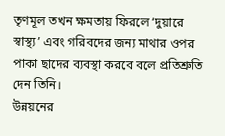তৃণমূল তখন ক্ষমতায় ফিরলে ‘দুয়ারে স্বাস্থ্য’ এবং গরিবদের জন্য মাথার ওপর পাকা ছাদের ব্যবস্থা করবে বলে প্রতিশ্রুতি দেন তিনি।
উন্নয়নের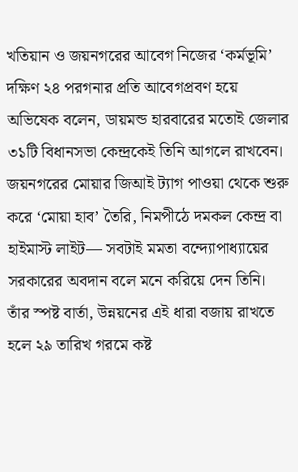খতিয়ান ও জয়নগরের আবেগ নিজের ‘কর্মভূমি’ দক্ষিণ ২৪ পরগনার প্রতি আবেগপ্রবণ হয়ে অভিষেক বলেন, ডায়মন্ড হারবারের মতোই জেলার ৩১টি বিধানসভা কেন্দ্রকেই তিনি আগলে রাখবেন। জয়নগরের মোয়ার জিআই ট্যাগ পাওয়া থেকে শুরু করে ‘মোয়া হাব’ তৈরি, নিমপীঠে দমকল কেন্দ্র বা হাইমাস্ট লাইট— সবটাই মমতা বন্দ্যোপাধ্যায়ের সরকারের অবদান বলে মনে করিয়ে দেন তিনি। তাঁর স্পষ্ট বার্তা, উন্নয়নের এই ধারা বজায় রাখতে হলে ২৯ তারিখ গরমে কষ্ট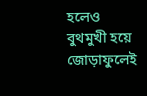হলেও বুথমুখী হয়ে জোড়াফুলেই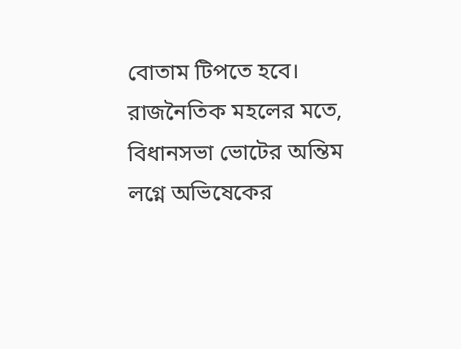বোতাম টিপতে হবে।
রাজনৈতিক মহলের মতে, বিধানসভা ভোটের অন্তিম লগ্নে অভিষেকের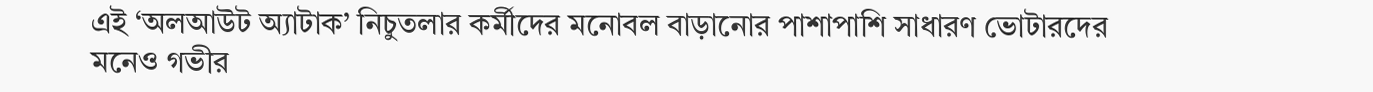এই ‘অলআউট অ্যাটাক’ নিচুতলার কর্মীদের মনোবল বাড়ানোর পাশাপাশি সাধারণ ভোটারদের মনেও গভীর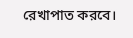রেখাপাত করবে।